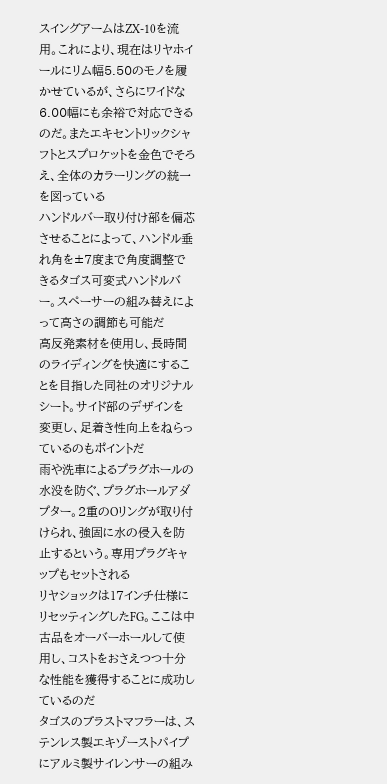スイングアームはZX-10を流用。これにより、現在はリヤホイールにリム幅5.50のモノを履かせているが、さらにワイドな6.00幅にも余裕で対応できるのだ。またエキセントリックシャフトとスプロケットを金色でそろえ、全体のカラーリングの統一を図っている
ハンドルバー取り付け部を偏芯させることによって、ハンドル垂れ角を±7度まで角度調整できるタゴス可変式ハンドルバー。スペーサーの組み替えによって高さの調節も可能だ
高反発素材を使用し、長時間のライディングを快適にすることを目指した同社のオリジナルシート。サイド部のデザインを変更し、足着き性向上をねらっているのもポイントだ
雨や洗車によるプラグホールの水没を防ぐ、プラグホールアダプター。2重のOリングが取り付けられ、強固に水の侵入を防止するという。専用プラグキャップもセットされる
リヤショックは17インチ仕様にリセッティングしたFG。ここは中古品をオーバーホールして使用し、コストをおさえつつ十分な性能を獲得することに成功しているのだ
タゴスのブラストマフラーは、ステンレス製エキゾーストパイプにアルミ製サイレンサーの組み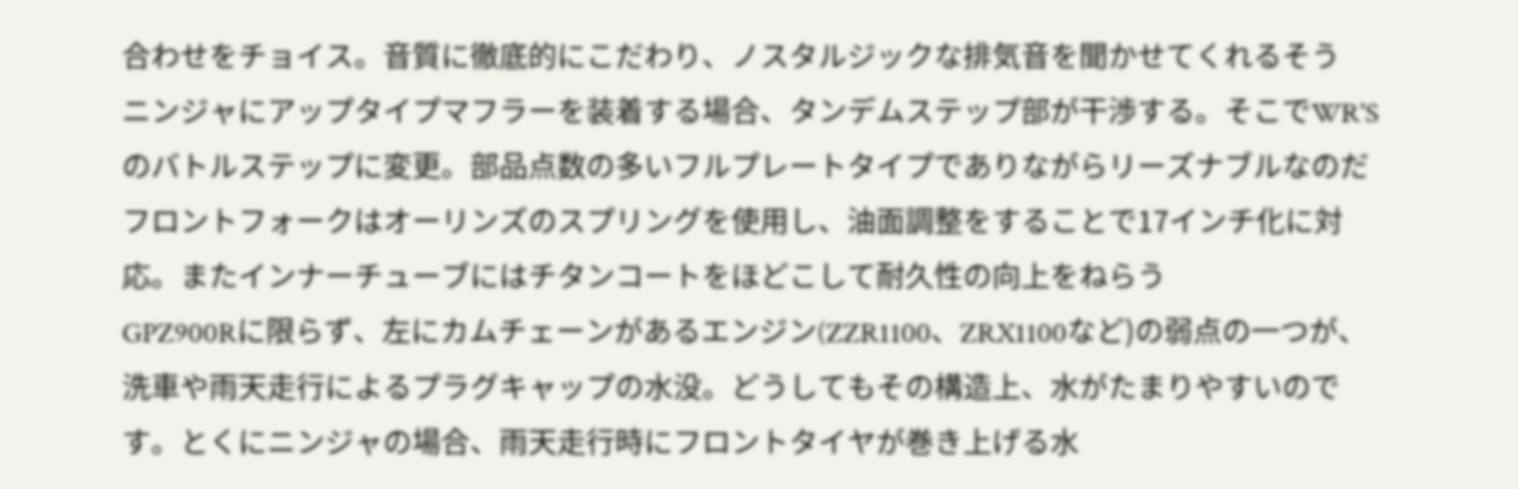合わせをチョイス。音質に徹底的にこだわり、ノスタルジックな排気音を聞かせてくれるそう
ニンジャにアップタイプマフラーを装着する場合、タンデムステップ部が干渉する。そこでWR'Sのバトルステップに変更。部品点数の多いフルプレートタイプでありながらリーズナブルなのだ
フロントフォークはオーリンズのスプリングを使用し、油面調整をすることで17インチ化に対応。またインナーチューブにはチタンコートをほどこして耐久性の向上をねらう
GPZ900Rに限らず、左にカムチェーンがあるエンジン(ZZR1100、ZRX1100など)の弱点の一つが、洗車や雨天走行によるプラグキャップの水没。どうしてもその構造上、水がたまりやすいのです。とくにニンジャの場合、雨天走行時にフロントタイヤが巻き上げる水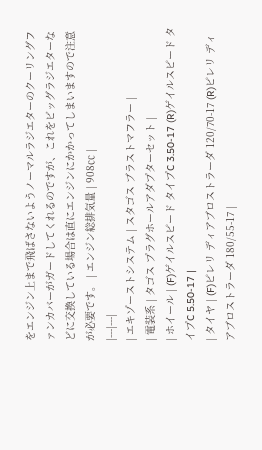をエンジン上まで飛ばさないようノーマルラジエターのクーリングファンカバーがガードしてくれるのですが、これをビッグラジエターなどに交換している場合は直にエンジンにかかってしまいますので注意が必要です。 | エンジン総排気量 | 908㏄ |
|---|---|
| エキゾーストシステム | スタゴス ブラストマフラー |
| 電装系 | タゴス プラグホールアダプターセット |
| ホイール | (F)ゲイルスピード タイプC 3.50-17 (R)ゲイルスピード タイプC 5.50-17 |
| タイヤ | (F)ピレリ ディアブロストラーダ 120/70-17 (R)ピレリ ディアブロストラーダ 180/55-17 |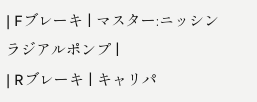| Fブレーキ | マスター:ニッシン ラジアルポンプ |
| Rブレーキ | キャリパ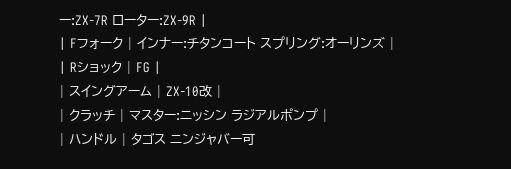ー:ZX-7R ローター:ZX-9R |
| Fフォーク | インナー:チタンコート スプリング:オーリンズ |
| Rショック | FG |
| スイングアーム | ZX-10改 |
| クラッチ | マスター:ニッシン ラジアルポンプ |
| ハンドル | タゴス ニンジャバー可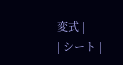変式 |
| シート |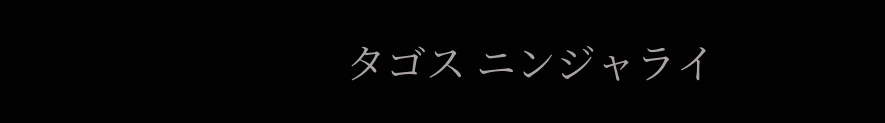タゴス ニンジャライ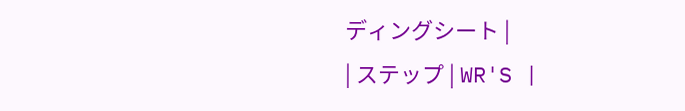ディングシート |
| ステップ | WR'S |